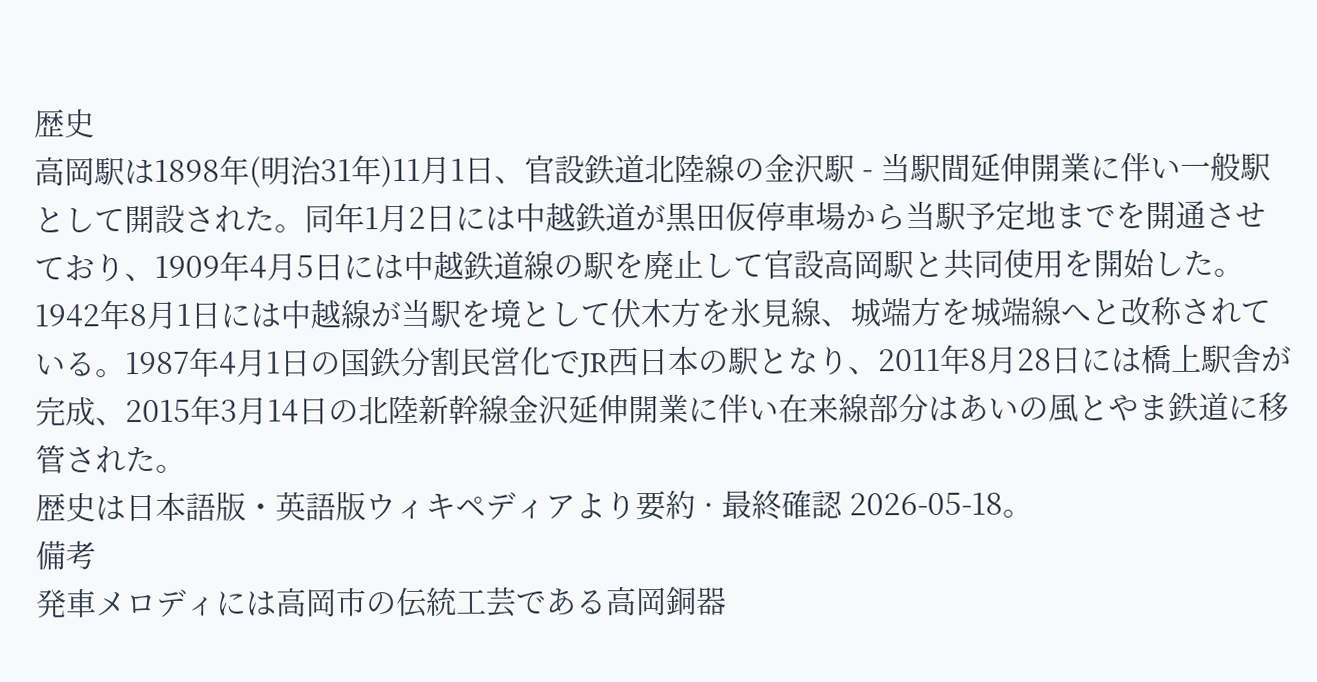歴史
高岡駅は1898年(明治31年)11月1日、官設鉄道北陸線の金沢駅 - 当駅間延伸開業に伴い一般駅として開設された。同年1月2日には中越鉄道が黒田仮停車場から当駅予定地までを開通させており、1909年4月5日には中越鉄道線の駅を廃止して官設高岡駅と共同使用を開始した。1942年8月1日には中越線が当駅を境として伏木方を氷見線、城端方を城端線へと改称されている。1987年4月1日の国鉄分割民営化でJR西日本の駅となり、2011年8月28日には橋上駅舎が完成、2015年3月14日の北陸新幹線金沢延伸開業に伴い在来線部分はあいの風とやま鉄道に移管された。
歴史は日本語版・英語版ウィキペディアより要約 · 最終確認 2026-05-18。
備考
発車メロディには高岡市の伝統工芸である高岡銅器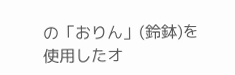の「おりん」(鈴鉢)を使用したオ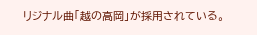リジナル曲「越の高岡」が採用されている。